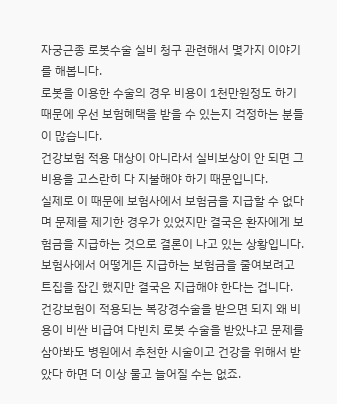자궁근종 로봇수술 실비 청구 관련해서 몇가지 이야기를 해봅니다.
로봇을 이용한 수술의 경우 비용이 1천만원정도 하기 때문에 우선 보험혜택을 받을 수 있는지 걱정하는 분들이 많습니다.
건강보험 적용 대상이 아니라서 실비보상이 안 되면 그 비용을 고스란히 다 지불해야 하기 때문입니다.
실제로 이 때문에 보험사에서 보험금을 지급할 수 없다며 문제를 제기한 경우가 있었지만 결국은 환자에게 보험금을 지급하는 것으로 결론이 나고 있는 상황입니다.
보험사에서 어떻게든 지급하는 보험금을 줄여보려고 트집을 잡긴 했지만 결국은 지급해야 한다는 겁니다.
건강보험이 적용되는 복강경수술을 받으면 되지 왜 비용이 비싼 비급여 다빈치 로봇 수술을 받았냐고 문제를 삼아봐도 병원에서 추천한 시술이고 건강을 위해서 받았다 하면 더 이상 물고 늘어질 수는 없죠.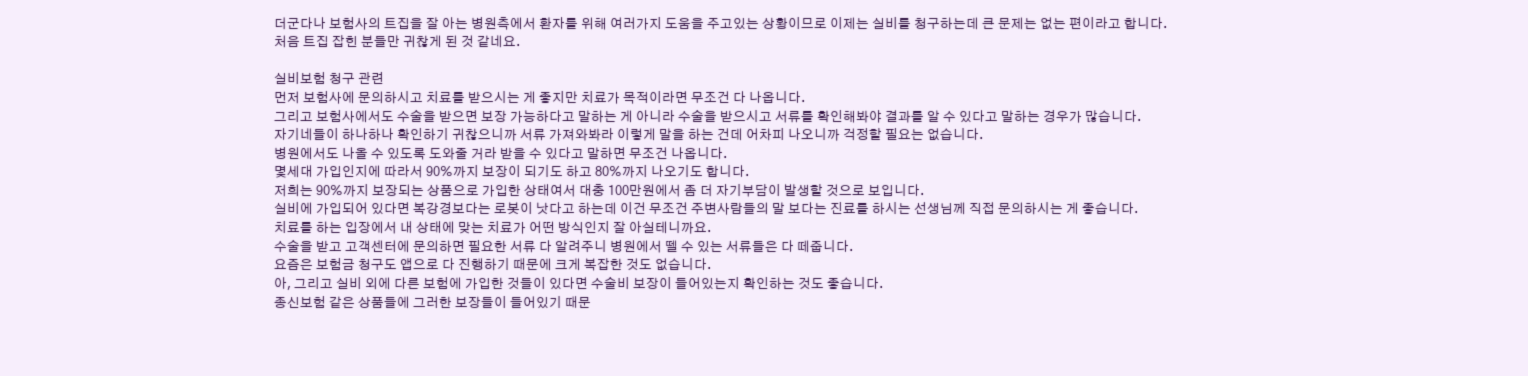더군다나 보험사의 트집을 잘 아는 병원측에서 환자를 위해 여러가지 도움을 주고있는 상황이므로 이제는 실비를 청구하는데 큰 문제는 없는 편이라고 합니다.
처음 트집 잡힌 분들만 귀찮게 된 것 같네요.

실비보험 청구 관련
먼저 보험사에 문의하시고 치료를 받으시는 게 좋지만 치료가 목적이라면 무조건 다 나옵니다.
그리고 보험사에서도 수술을 받으면 보장 가능하다고 말하는 게 아니라 수술을 받으시고 서류를 확인해봐야 결과를 알 수 있다고 말하는 경우가 많습니다.
자기네들이 하나하나 확인하기 귀찮으니까 서류 가져와봐라 이렇게 말을 하는 건데 어차피 나오니까 걱정할 필요는 없습니다.
병원에서도 나올 수 있도록 도와줄 거라 받을 수 있다고 말하면 무조건 나옵니다.
몇세대 가입인지에 따라서 90%까지 보장이 되기도 하고 80%까지 나오기도 합니다.
저희는 90%까지 보장되는 상품으로 가입한 상태여서 대충 100만원에서 좀 더 자기부담이 발생할 것으로 보입니다.
실비에 가입되어 있다면 복강경보다는 로봇이 낫다고 하는데 이건 무조건 주변사람들의 말 보다는 진료를 하시는 선생님께 직접 문의하시는 게 좋습니다.
치료를 하는 입장에서 내 상태에 맞는 치료가 어떤 방식인지 잘 아실테니까요.
수술을 받고 고객센터에 문의하면 필요한 서류 다 알려주니 병원에서 뗄 수 있는 서류들은 다 떼줍니다.
요즘은 보험금 청구도 앱으로 다 진행하기 때문에 크게 복잡한 것도 없습니다.
아, 그리고 실비 외에 다른 보험에 가입한 것들이 있다면 수술비 보장이 들어있는지 확인하는 것도 좋습니다.
종신보험 같은 상품들에 그러한 보장들이 들어있기 때문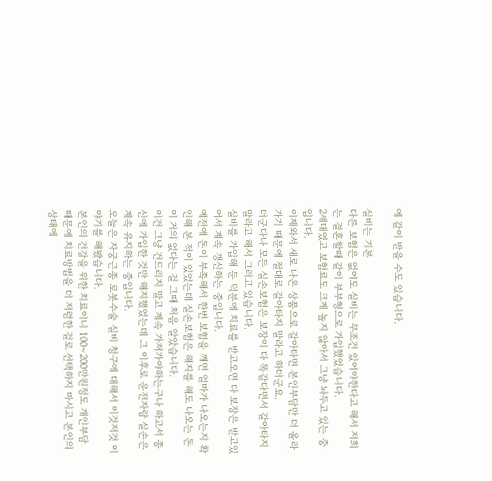에 같이 받을 수도 있습니다.

실비는 기본
다른 보험은 없어도 실비는 무조건 있어야한다고 해서 저희는 결혼할때 같이 부부형으로 가입했었습니다.
2세대였고 보험료도 크게 높지 않아서 그냥 놔두고 있는 중입니다.
이제와서 새로 나온 상품으로 갈아타면 본인부담만 더 올라가기 때문에 절대로 갈아타지 말라고 하더군요.
더군다나 모든 실손보험은 보장이 다 똑같다면서 갈아타지 말라고 해서 그러고 있습니다.
실비를 가입해 둔 덕분에 치료를 받고오면 다 보장은 받고있어서 계속 갱신하는 중입니다.
예전에 돈이 부족해서 한번 보험을 깨면 얼마가 나오는지 확인해 본 적이 있었는데 실손보험은 해지를 해도 나오는 돈이 거의 없다는 걸 그때 처음 알았습니다.
이건 그냥 건드리지 말고 계속 가져가야하는구나 하고서 종신에 가입한 것만 해지했었는데 그 이후로 운전자랑 실손은 계속 유지하는 중입니다.
오늘은 자궁근종 로봇수술 실비 청구에 대해서 이것저것 이야기를 해봤습니다.
본인의 건강을 위한 치료이니 100~200만원정도 개인부담 때문에 치료방법을 더 저렴한 걸로 선택하지 마시고 본인의 상태에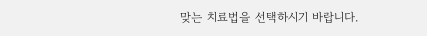맞는 치료법을 선택하시기 바랍니다.